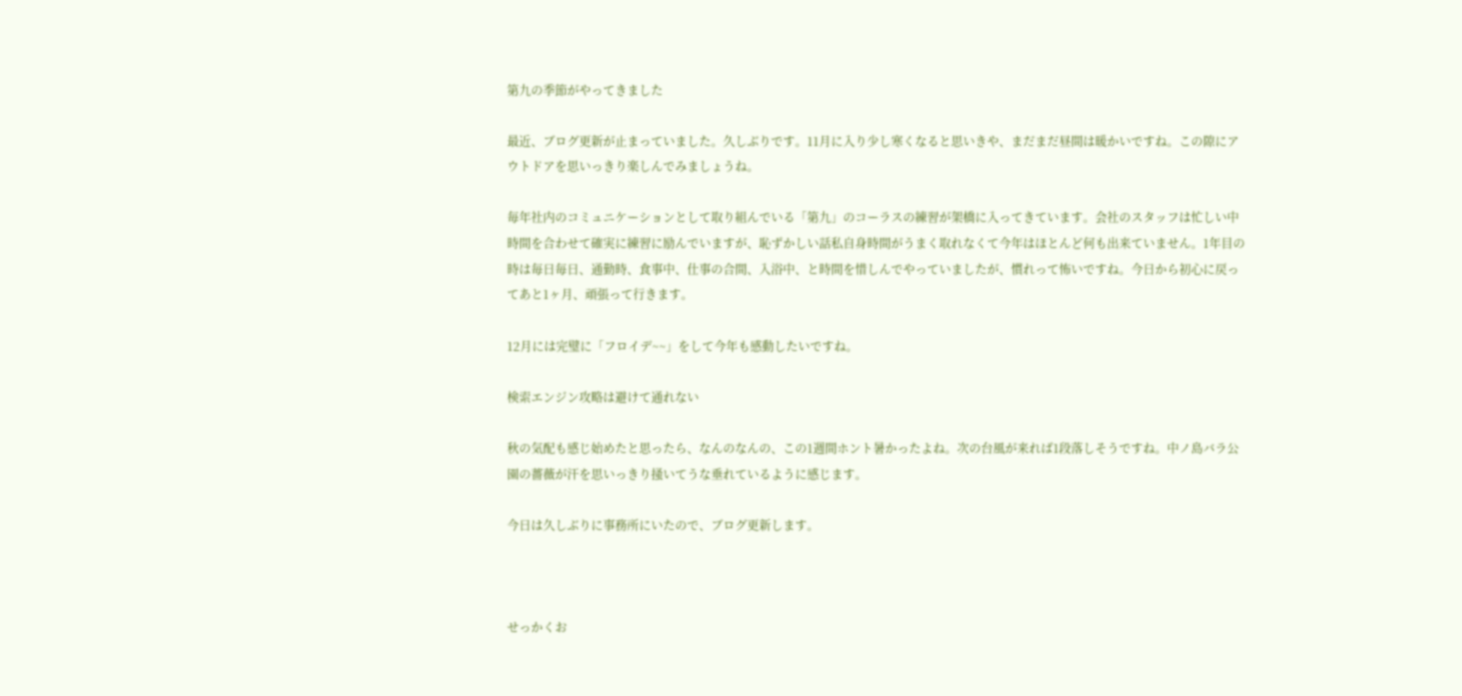第九の季節がやってきました

最近、ブログ更新が止まっていました。久しぶりです。11月に入り少し寒くなると思いきや、まだまだ昼間は暖かいですね。この隙にアウトドアを思いっきり楽しんでみましょうね。

毎年社内のコミュニケーションとして取り組んでいる「第九」のコーラスの練習が架橋に入ってきています。会社のスタッフは忙しい中時間を合わせて確実に練習に励んでいますが、恥ずかしい話私自身時間がうまく取れなくて今年はほとんど何も出来ていません。1年目の時は毎日毎日、通勤時、食事中、仕事の合間、入浴中、と時間を惜しんでやっていましたが、慣れって怖いですね。今日から初心に戻ってあと1ヶ月、頑張って行きます。

12月には完璧に「フロイデ~~」をして今年も感動したいですね。

検索エンジン攻略は避けて通れない

秋の気配も感じ始めたと思ったら、なんのなんの、この1週間ホント暑かったよね。次の台風が来れば1段落しそうですね。中ノ島バラ公園の薔薇が汗を思いっきり掻いてうな垂れているように感じます。

今日は久しぶりに事務所にいたので、ブログ更新します。



せっかくお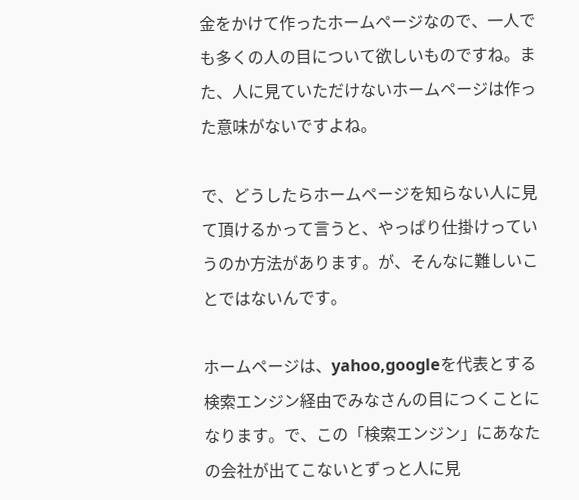金をかけて作ったホームページなので、一人でも多くの人の目について欲しいものですね。また、人に見ていただけないホームページは作った意味がないですよね。

で、どうしたらホームページを知らない人に見て頂けるかって言うと、やっぱり仕掛けっていうのか方法があります。が、そんなに難しいことではないんです。

ホームページは、yahoo,googleを代表とする検索エンジン経由でみなさんの目につくことになります。で、この「検索エンジン」にあなたの会社が出てこないとずっと人に見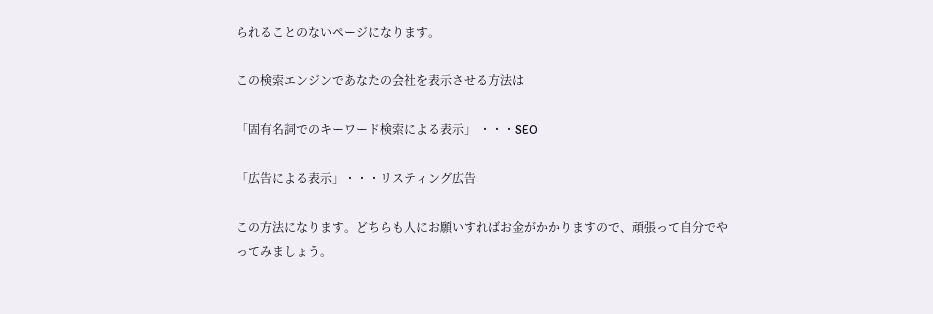られることのないページになります。

この検索エンジンであなたの会社を表示させる方法は

「固有名詞でのキーワード検索による表示」 ・・・SEO

「広告による表示」・・・リスティング広告

この方法になります。どちらも人にお願いすればお金がかかりますので、頑張って自分でやってみましょう。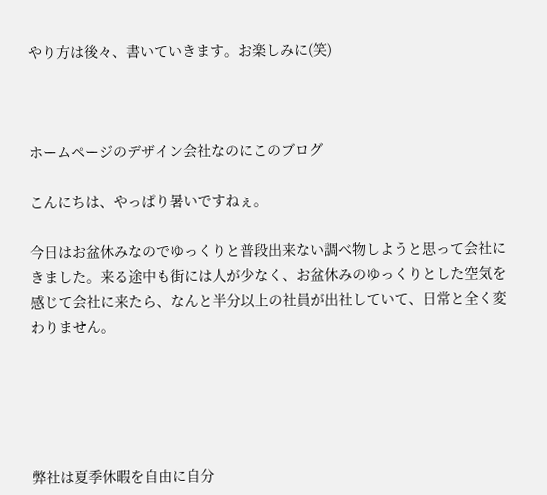やり方は後々、書いていきます。お楽しみに(笑)



ホームページのデザイン会社なのにこのブログ

こんにちは、やっぱり暑いですねぇ。

今日はお盆休みなのでゆっくりと普段出来ない調べ物しようと思って会社にきました。来る途中も街には人が少なく、お盆休みのゆっくりとした空気を感じて会社に来たら、なんと半分以上の社員が出社していて、日常と全く変わりません。





弊社は夏季休暇を自由に自分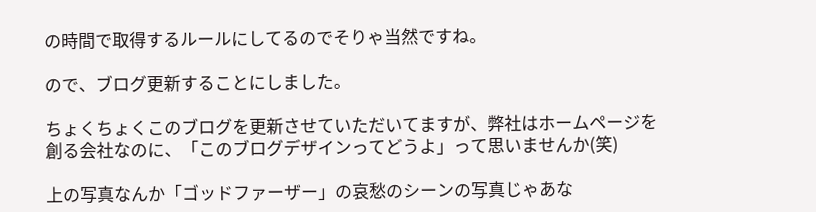の時間で取得するルールにしてるのでそりゃ当然ですね。

ので、ブログ更新することにしました。

ちょくちょくこのブログを更新させていただいてますが、弊社はホームページを創る会社なのに、「このブログデザインってどうよ」って思いませんか(笑)

上の写真なんか「ゴッドファーザー」の哀愁のシーンの写真じゃあな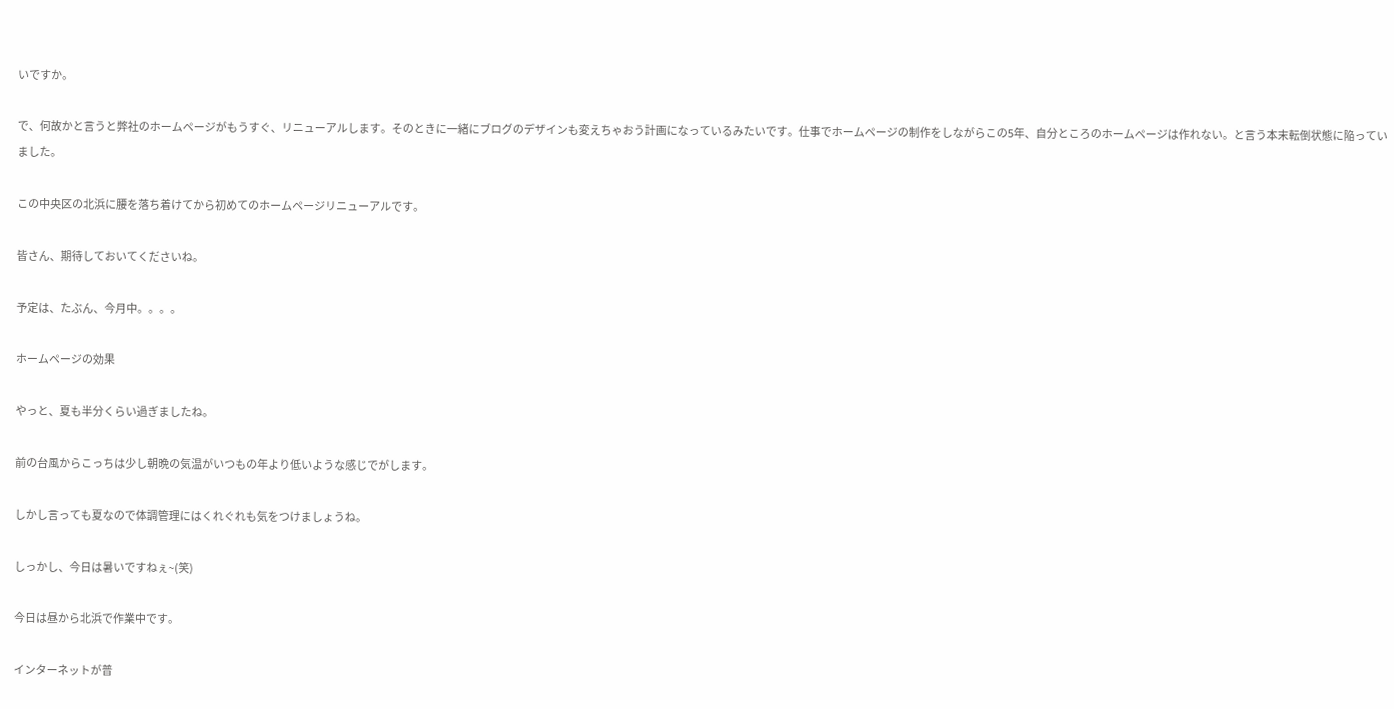いですか。

で、何故かと言うと弊社のホームページがもうすぐ、リニューアルします。そのときに一緒にブログのデザインも変えちゃおう計画になっているみたいです。仕事でホームページの制作をしながらこの5年、自分ところのホームページは作れない。と言う本末転倒状態に陥っていました。

この中央区の北浜に腰を落ち着けてから初めてのホームページリニューアルです。

皆さん、期待しておいてくださいね。

予定は、たぶん、今月中。。。。

ホームページの効果

やっと、夏も半分くらい過ぎましたね。

前の台風からこっちは少し朝晩の気温がいつもの年より低いような感じでがします。

しかし言っても夏なので体調管理にはくれぐれも気をつけましょうね。

しっかし、今日は暑いですねぇ~(笑)

今日は昼から北浜で作業中です。

インターネットが普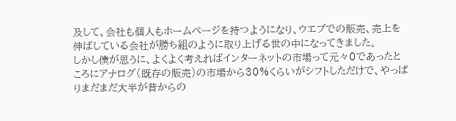及して、会社も個人もホームページを持つようになり、ウエブでの販売、売上を伸ばしている会社が勝ち組のように取り上げる世の中になってきました。
しかし僕が思うに、よくよく考えればインターネットの市場って元々0であったところにアナログ(既存の販売)の市場から30%くらいがシフトしただけで、やっぱりまだまだ大半が昔からの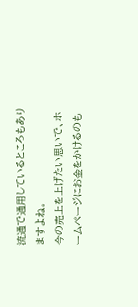流通で通用しているところもありますよね。
今の売上を上げたい思いで、ホームページにお金をかけるのも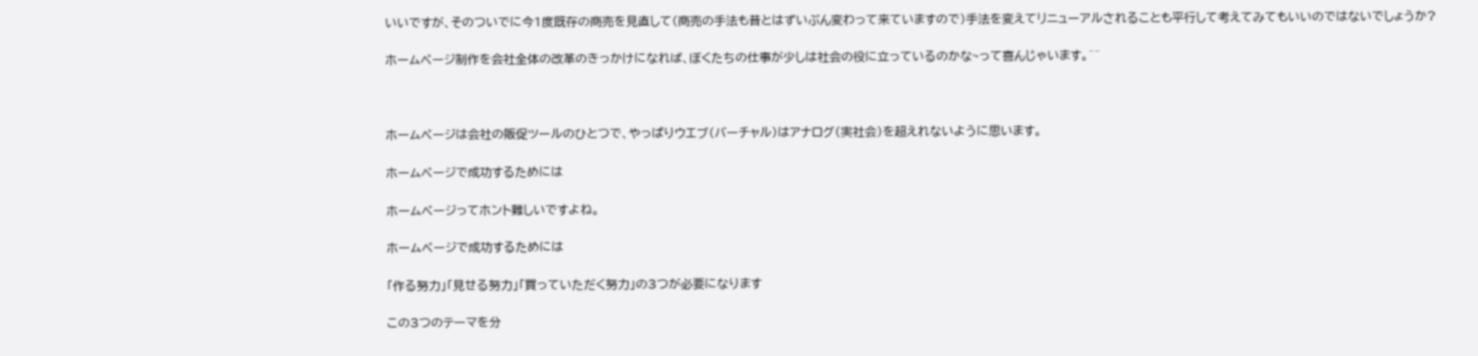いいですが、そのついでに今1度既存の商売を見直して(商売の手法も昔とはずいぶん変わって来ていますので)手法を変えてリニューアルされることも平行して考えてみてもいいのではないでしょうか?

ホームページ制作を会社全体の改革のきっかけになれば、ぼくたちの仕事が少しは社会の役に立っているのかな~って喜んじゃいます。^^



ホームページは会社の販促ツールのひとつで、やっぱりウエブ(バーチャル)はアナログ(実社会)を超えれないように思います。

ホームページで成功するためには

ホームページってホント難しいですよね。

ホームページで成功するためには

「作る努力」「見せる努力」「買っていただく努力」の3つが必要になります

この3つのテーマを分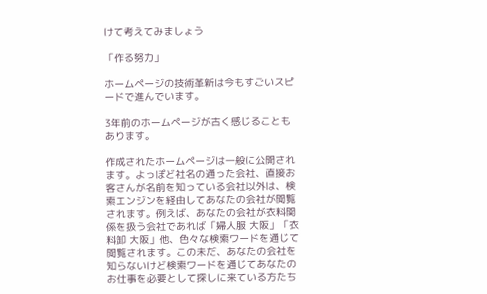けて考えてみましょう

「作る努力」

ホームページの技術革新は今もすごいスピードで進んでいます。

3年前のホームページが古く感じることもあります。

作成されたホームページは一般に公開されます。よっぽど社名の通った会社、直接お客さんが名前を知っている会社以外は、検索エンジンを経由してあなたの会社が閲覧されます。例えば、あなたの会社が衣料関係を扱う会社であれば「婦人服 大阪」「衣料卸 大阪」他、色々な検索ワードを通じて閲覧されます。この未だ、あなたの会社を知らないけど検索ワードを通じてあなたのお仕事を必要として探しに来ている方たち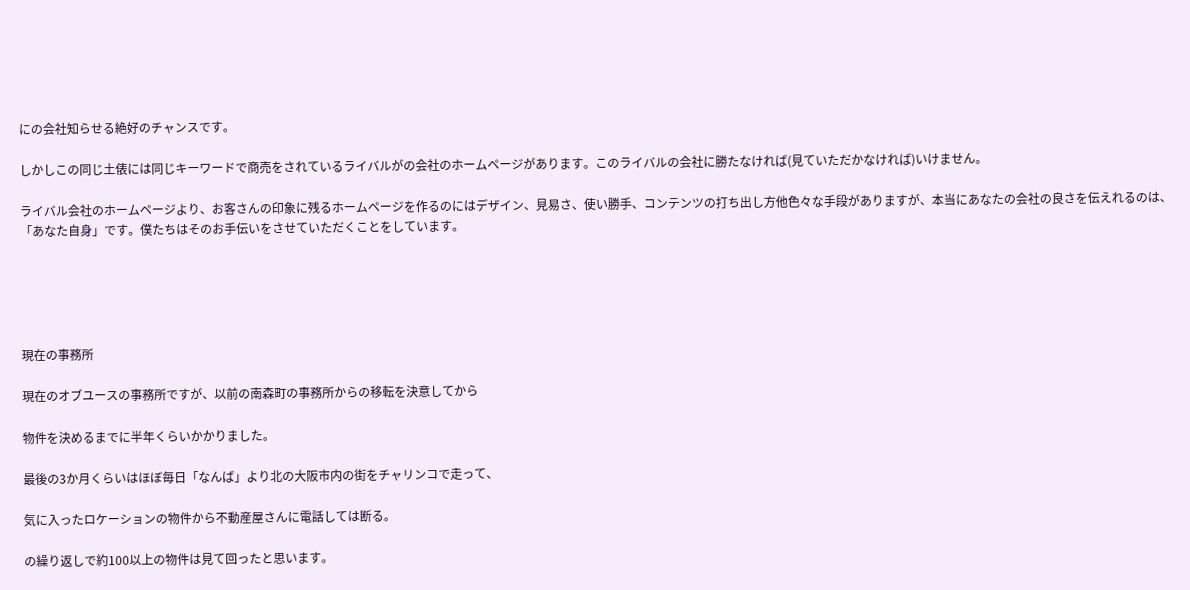にの会社知らせる絶好のチャンスです。

しかしこの同じ土俵には同じキーワードで商売をされているライバルがの会社のホームページがあります。このライバルの会社に勝たなければ(見ていただかなければ)いけません。

ライバル会社のホームページより、お客さんの印象に残るホームページを作るのにはデザイン、見易さ、使い勝手、コンテンツの打ち出し方他色々な手段がありますが、本当にあなたの会社の良さを伝えれるのは、「あなた自身」です。僕たちはそのお手伝いをさせていただくことをしています。





現在の事務所

現在のオブユースの事務所ですが、以前の南森町の事務所からの移転を決意してから

物件を決めるまでに半年くらいかかりました。

最後の3か月くらいはほぼ毎日「なんば」より北の大阪市内の街をチャリンコで走って、

気に入ったロケーションの物件から不動産屋さんに電話しては断る。

の繰り返しで約100以上の物件は見て回ったと思います。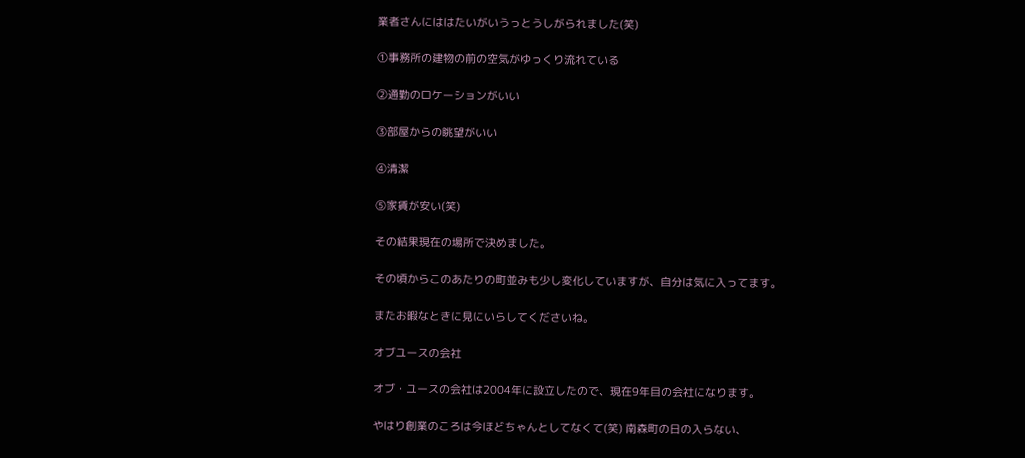業者さんにははたいがいうっとうしがられました(笑)

①事務所の建物の前の空気がゆっくり流れている

②通勤のロケーションがいい

③部屋からの眺望がいい

④清潔

⑤家賃が安い(笑)

その結果現在の場所で決めました。

その頃からこのあたりの町並みも少し変化していますが、自分は気に入ってます。

またお暇なときに見にいらしてくださいね。

オブユースの会社

オブ・ユースの会社は2004年に設立したので、現在9年目の会社になります。

やはり創業のころは今ほどちゃんとしてなくて(笑) 南森町の日の入らない、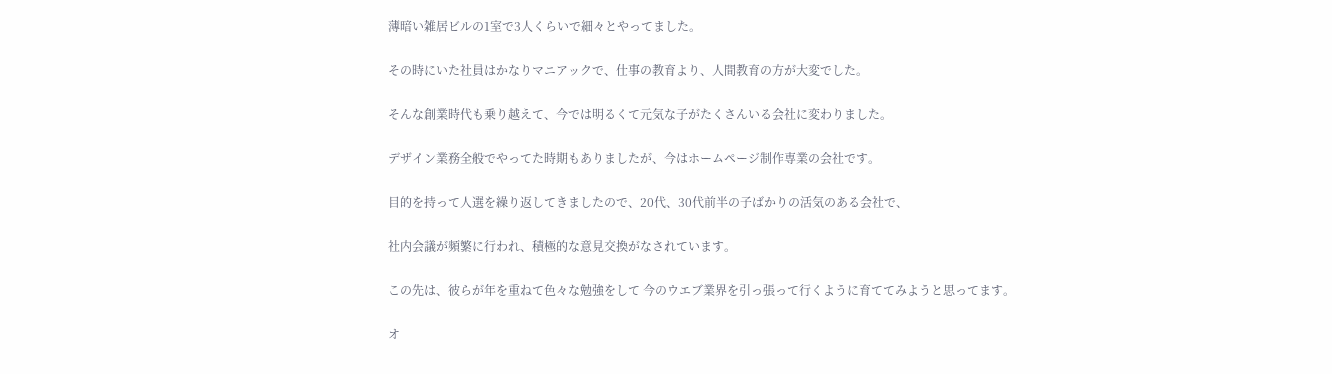薄暗い雑居ビルの1室で3人くらいで細々とやってました。

その時にいた社員はかなりマニアックで、仕事の教育より、人間教育の方が大変でした。

そんな創業時代も乗り越えて、今では明るくて元気な子がたくさんいる会社に変わりました。

デザイン業務全般でやってた時期もありましたが、今はホームページ制作専業の会社です。

目的を持って人選を繰り返してきましたので、20代、30代前半の子ばかりの活気のある会社で、

社内会議が頻繁に行われ、積極的な意見交換がなされています。

この先は、彼らが年を重ねて色々な勉強をして 今のウエブ業界を引っ張って行くように育ててみようと思ってます。

オ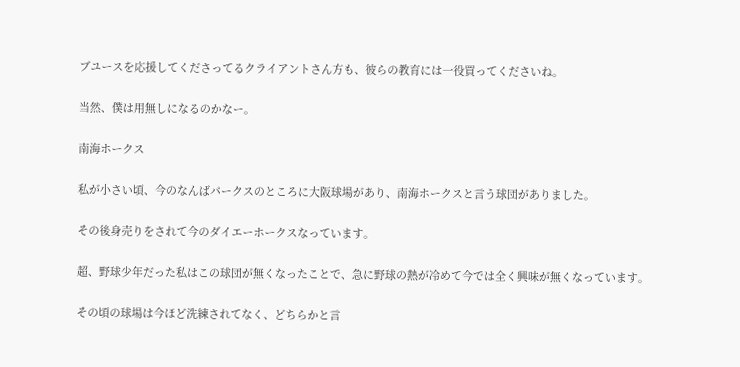ブユースを応援してくださってるクライアントさん方も、彼らの教育には一役買ってくださいね。

当然、僕は用無しになるのかなー。

南海ホークス

私が小さい頃、今のなんばパークスのところに大阪球場があり、南海ホークスと言う球団がありました。

その後身売りをされて今のダイエーホークスなっています。

超、野球少年だった私はこの球団が無くなったことで、急に野球の熱が冷めて今では全く興味が無くなっています。

その頃の球場は今ほど洗練されてなく、どちらかと言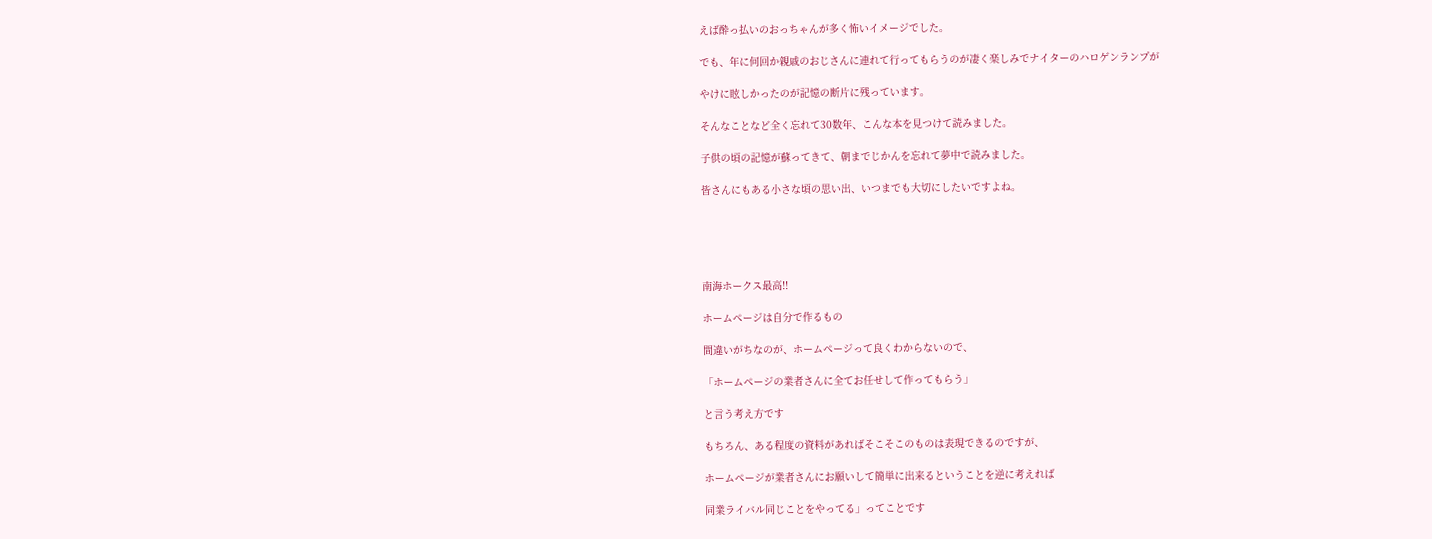えば酔っ払いのおっちゃんが多く怖いイメージでした。

でも、年に何回か親戚のおじさんに連れて行ってもらうのが凄く楽しみでナイターのハロゲンランプが

やけに眩しかったのが記憶の断片に残っています。

そんなことなど全く忘れて30数年、こんな本を見つけて読みました。

子供の頃の記憶が蘇ってきて、朝までじかんを忘れて夢中で読みました。

皆さんにもある小さな頃の思い出、いつまでも大切にしたいですよね。





南海ホークス最高!!

ホームページは自分で作るもの

間違いがちなのが、ホームページって良くわからないので、

「ホームページの業者さんに全てお任せして作ってもらう」

と言う考え方です

もちろん、ある程度の資料があればそこそこのものは表現できるのですが、

ホームページが業者さんにお願いして簡単に出来るということを逆に考えれば

同業ライバル同じことをやってる」ってことです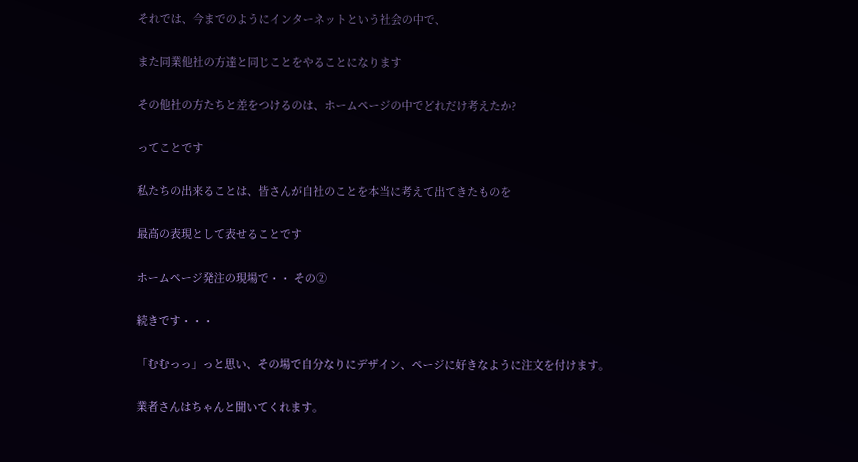それでは、今までのようにインターネットという社会の中で、

また同業他社の方達と同じことをやることになります

その他社の方たちと差をつけるのは、ホームページの中でどれだけ考えたか?

ってことです

私たちの出来ることは、皆さんが自社のことを本当に考えて出てきたものを

最高の表現として表せることです

ホームページ発注の現場で・・ その②

続きです・・・

「むむっっ」っと思い、その場で自分なりにデザイン、ページに好きなように注文を付けます。

業者さんはちゃんと聞いてくれます。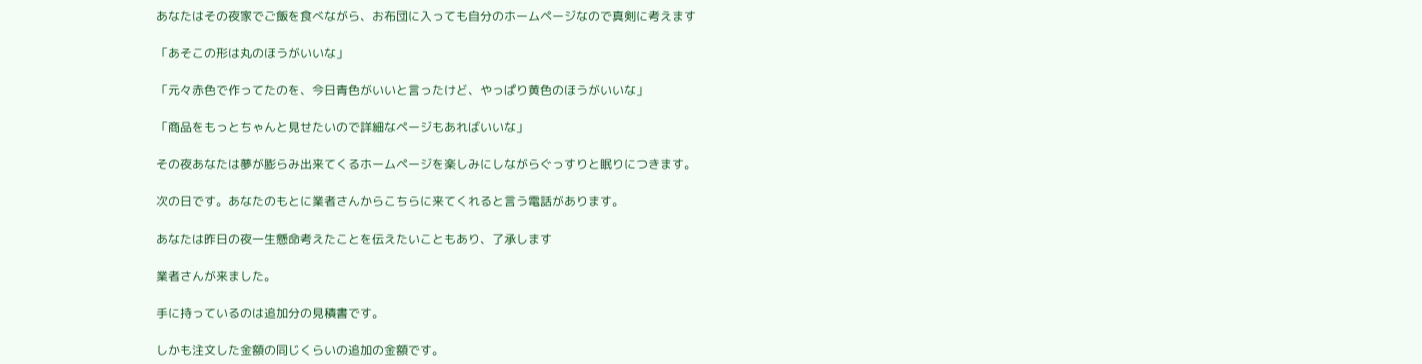あなたはその夜家でご飯を食べながら、お布団に入っても自分のホームページなので真剣に考えます

「あそこの形は丸のほうがいいな」

「元々赤色で作ってたのを、今日青色がいいと言ったけど、やっぱり黄色のほうがいいな」

「商品をもっとちゃんと見せたいので詳細なページもあればいいな」

その夜あなたは夢が膨らみ出来てくるホームページを楽しみにしながらぐっすりと眠りにつきます。

次の日です。あなたのもとに業者さんからこちらに来てくれると言う電話があります。

あなたは昨日の夜一生懸命考えたことを伝えたいこともあり、了承します

業者さんが来ました。

手に持っているのは追加分の見積書です。

しかも注文した金額の同じくらいの追加の金額です。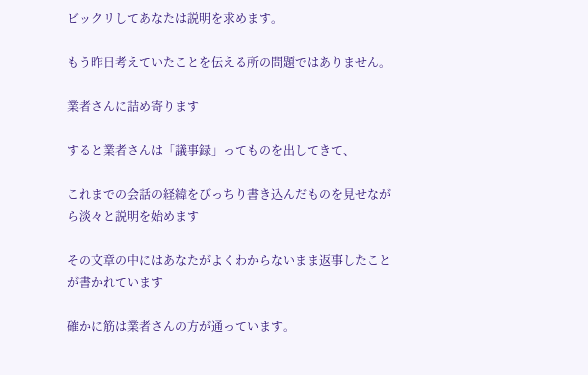ビックリしてあなたは説明を求めます。

もう昨日考えていたことを伝える所の問題ではありません。

業者さんに詰め寄ります

すると業者さんは「議事録」ってものを出してきて、

これまでの会話の経緯をびっちり書き込んだものを見せながら淡々と説明を始めます

その文章の中にはあなたがよくわからないまま返事したことが書かれています

確かに筋は業者さんの方が通っています。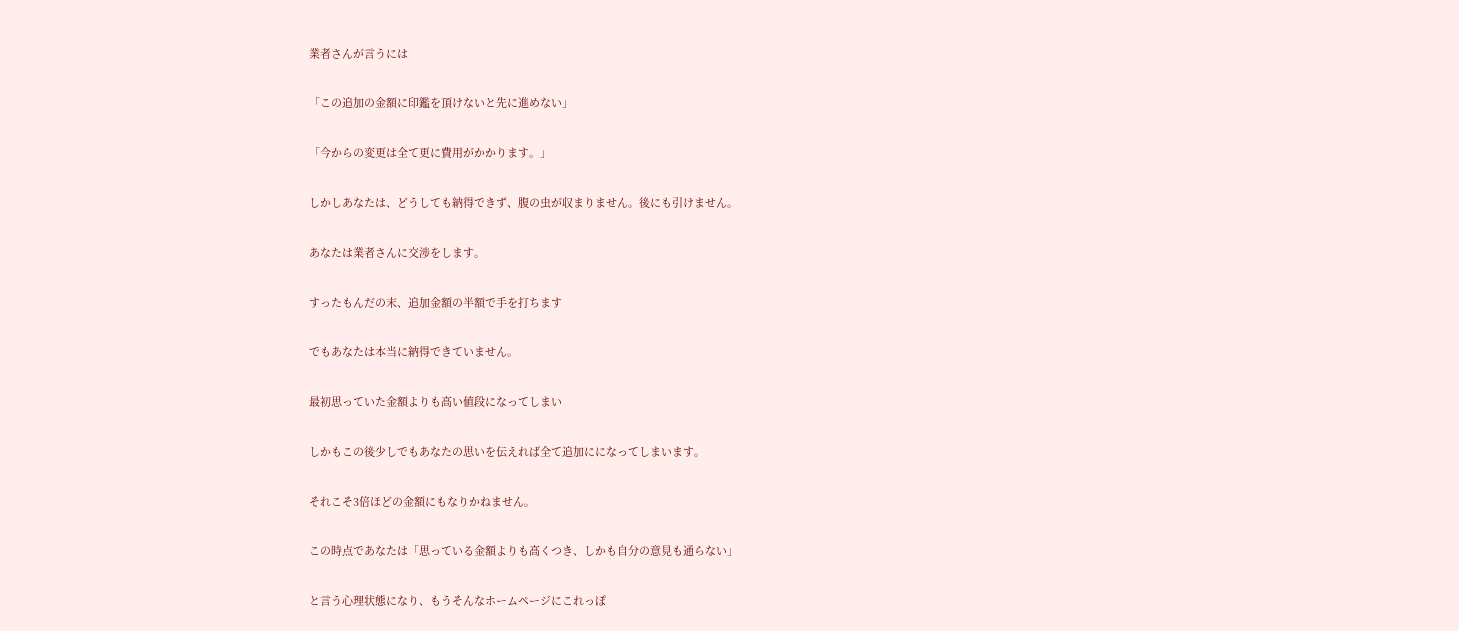業者さんが言うには

「この追加の金額に印鑑を頂けないと先に進めない」

「今からの変更は全て更に費用がかかります。」

しかしあなたは、どうしても納得できず、腹の虫が収まりません。後にも引けません。

あなたは業者さんに交渉をします。

すったもんだの末、追加金額の半額で手を打ちます

でもあなたは本当に納得できていません。

最初思っていた金額よりも高い値段になってしまい

しかもこの後少しでもあなたの思いを伝えれば全て追加にになってしまいます。

それこそ3倍ほどの金額にもなりかねません。

この時点であなたは「思っている金額よりも高くつき、しかも自分の意見も通らない」

と言う心理状態になり、もうそんなホームページにこれっぽ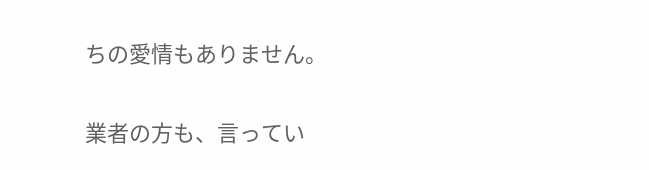ちの愛情もありません。

業者の方も、言ってい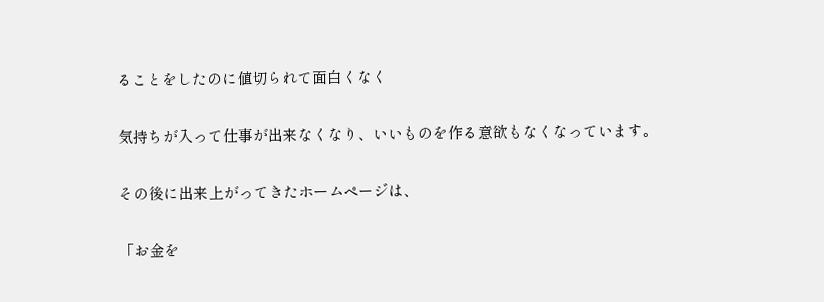ることをしたのに値切られて面白くなく

気持ちが入って仕事が出来なくなり、いいものを作る意欲もなくなっています。

その後に出来上がってきたホームページは、

「お金を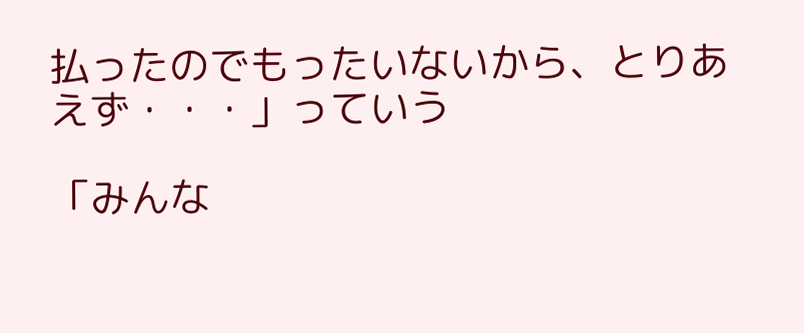払ったのでもったいないから、とりあえず・・・」っていう

「みんな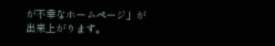が不幸なホームページ」が出来上がります。